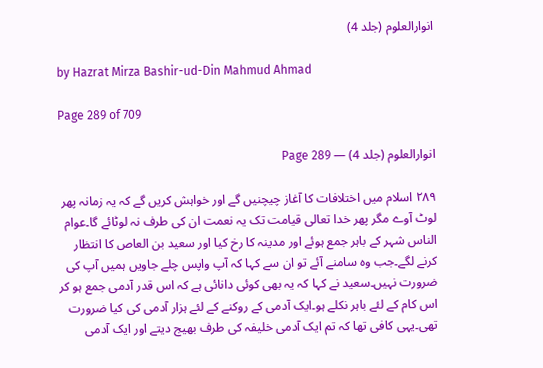انوارالعلوم (جلد 4)

by Hazrat Mirza Bashir-ud-Din Mahmud Ahmad

Page 289 of 709

انوارالعلوم (جلد 4) — Page 289

۲۸۹ اسلام میں اختلافات کا آغاز چیچنیں گے اور خواہش کریں گے کہ یہ زمانہ پھر لوٹ آوے مگر پھر خدا تعالی قیامت تک یہ نعمت ان کی طرف نہ لوٹائے گا۔عوام الناس شہر کے باہر جمع ہوئے اور مدینہ کا رخ کیا اور سعید بن العاص کا انتظار کرنے لگے۔جب وہ سامنے آئے تو ان سے کہا کہ آپ واپس چلے جاویں ہمیں آپ کی ضرورت نہیں۔سعید نے کہا کہ یہ بھی کوئی دانائی ہے کہ اس قدر آدمی جمع ہو کر اس کام کے لئے باہر نکلے ہو۔ایک آدمی کے روکنے کے لئے ہزار آدمی کی کیا ضرورت تھی۔یہی کافی تھا کہ تم ایک آدمی خلیفہ کی طرف بھیج دیتے اور ایک آدمی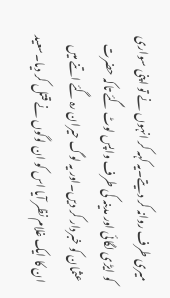میری طرف روانہ کر دیتے۔یہ کہہ کر انہوں نے تو اپنی سواری کو ایڑی لگائی اور مدینہ کی طرف واپس لوٹ گئے تاکہ حضرت عثمان کو خبردار کر دیں۔اور یہ لوگ حیران رہ گئے اتنے میں ان کا ایک غلام نظر آیا اس کو ان لوگوں نے قتل کر دیا۔سعید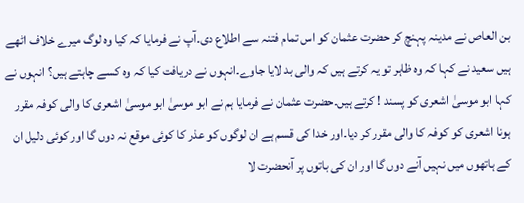بن العاص نے مدینہ پہنچ کر حضرت عثمان کو اس تمام فتنہ سے اطلاع دی۔آپ نے فرمایا کہ کیا وہ لوگ میرے خلاف اٹھے ہیں سعید نے کہا کہ وہ ظاہر تو یہ کرتے ہیں کہ والی بد لایا جاوے۔انہوں نے دریافت کیا کہ وہ کسے چاہتے ہیں؟ انہوں نے کہا ابو موسیٰ اشعری کو پسند ! کرتے ہیں۔حضرت عثمان نے فرمایا ہم نے ابو موسیٰ ابو موسیٰ اشعری کا والی کوفہ مقرر ہونا اشعری کو کوفہ کا والی مقرر کر دیا۔اور خدا کی قسم ہے ان لوگوں کو عذر کا کوئی موقع نہ دوں گا اور کوئی دلیل ان کے ہاتھوں میں نہیں آنے دوں گا اور ان کی باتوں پر آنحضرت لا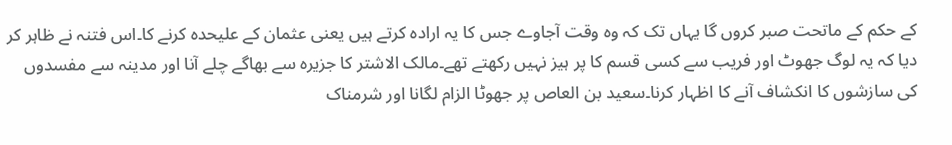کے حکم کے ماتحت صبر کروں گا یہاں تک کہ وہ وقت آجاوے جس کا یہ ارادہ کرتے ہیں یعنی عثمان کے علیحدہ کرنے کا۔اس فتنہ نے ظاہر کر دیا کہ یہ لوگ جھوٹ اور فریب سے کسی قسم کا پر ہیز نہیں رکھتے تھے۔مالک الاشتر کا جزیرہ سے بھاگے چلے آنا اور مدینہ سے مفسدوں کی سازشوں کا انکشاف آنے کا اظہار کرنا۔سعید بن العاص پر جھوٹا الزام لگانا اور شرمناک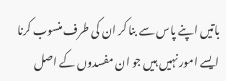باتیں اپنے پاس سے بنا کر ان کی طرف منسوب کرنا ایسے امور نہیں ہیں جو ان مفسدوں کے اصل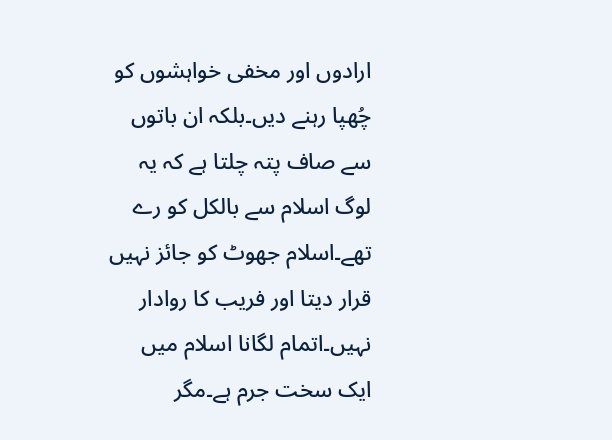ارادوں اور مخفی خواہشوں کو چُھپا رہنے دیں۔بلکہ ان باتوں سے صاف پتہ چلتا ہے کہ یہ لوگ اسلام سے بالکل کو رے تھے۔اسلام جھوٹ کو جائز نہیں قرار دیتا اور فریب کا روادار نہیں۔اتمام لگانا اسلام میں ایک سخت جرم ہے۔مگر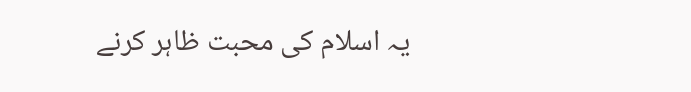یہ اسلام کی محبت ظاہر کرنے